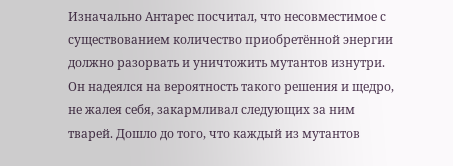Изначально Антарес посчитал, что несовместимое с существованием количество приобретённой энергии должно разорвать и уничтожить мутантов изнутри. Он надеялся на вероятность такого решения и щедро, не жалея себя, закармливал следующих за ним тварей. Дошло до того, что каждый из мутантов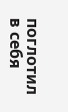поглотил в себя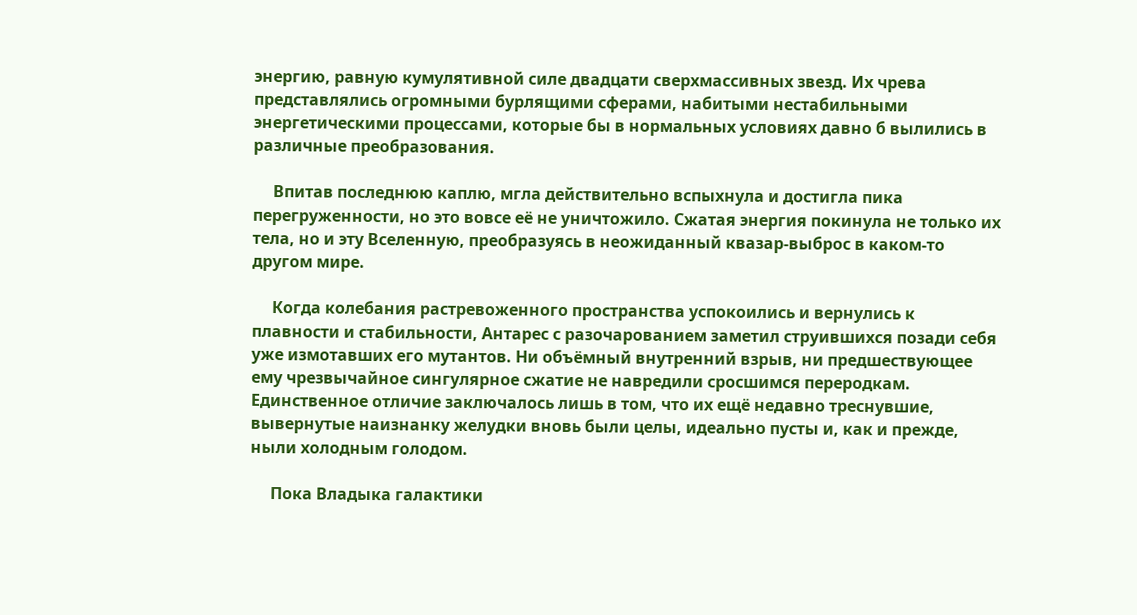энергию, равную кумулятивной силе двадцати сверхмассивных звезд. Их чрева представлялись огромными бурлящими сферами, набитыми нестабильными энергетическими процессами, которые бы в нормальных условиях давно б вылились в различные преобразования.

     Впитав последнюю каплю, мгла действительно вспыхнула и достигла пика перегруженности, но это вовсе её не уничтожило. Сжатая энергия покинула не только их тела, но и эту Вселенную, преобразуясь в неожиданный квазар-выброс в каком-то другом мире.

     Когда колебания растревоженного пространства успокоились и вернулись к плавности и стабильности, Антарес с разочарованием заметил струившихся позади себя уже измотавших его мутантов. Ни объёмный внутренний взрыв, ни предшествующее ему чрезвычайное сингулярное сжатие не навредили сросшимся переродкам. Единственное отличие заключалось лишь в том, что их ещё недавно треснувшие, вывернутые наизнанку желудки вновь были целы, идеально пусты и, как и прежде, ныли холодным голодом.

     Пока Владыка галактики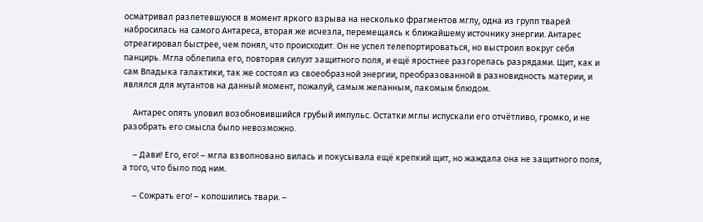осматривал разлетевшуюся в момент яркого взрыва на несколько фрагментов мглу, одна из групп тварей набросилась на самого Антареса, вторая же исчезла, перемещаясь к ближайшему источнику энергии. Антарес отреагировал быстрее, чем понял, что происходит. Он не успел телепортироваться, но выстроил вокруг себя панцирь. Мгла облепила его, повторяя силуэт защитного поля, и ещё яростнее разгорелась разрядами. Щит, как и сам Владыка галактики, так же состоял из своеобразной энергии, преобразованной в разновидность материи, и являлся для мутантов на данный момент, пожалуй, самым желанным, лакомым блюдом.

     Антарес опять уловил возобновившийся грубый импульс. Остатки мглы испускали его отчётливо, громко, и не разобрать его смысла было невозможно.

     – Дави! Его, его! – мгла взволновано вилась и покусывала ещё крепкий щит, но жаждала она не защитного поля, а того, что было под ним.

     – Сожрать его! – копошились твари. –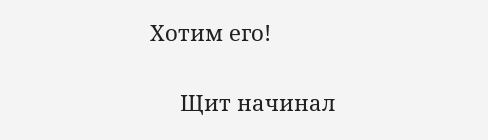Хотим его!

     Щит начинал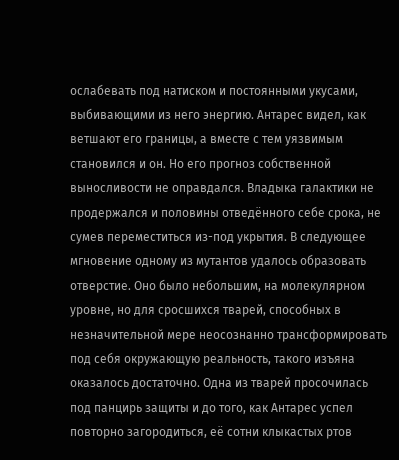ослабевать под натиском и постоянными укусами, выбивающими из него энергию. Антарес видел, как ветшают его границы, а вместе с тем уязвимым становился и он. Но его прогноз собственной выносливости не оправдался. Владыка галактики не продержался и половины отведённого себе срока, не сумев переместиться из-под укрытия. В следующее мгновение одному из мутантов удалось образовать отверстие. Оно было небольшим, на молекулярном уровне, но для сросшихся тварей, способных в незначительной мере неосознанно трансформировать под себя окружающую реальность, такого изъяна оказалось достаточно. Одна из тварей просочилась под панцирь защиты и до того, как Антарес успел повторно загородиться, её сотни клыкастых ртов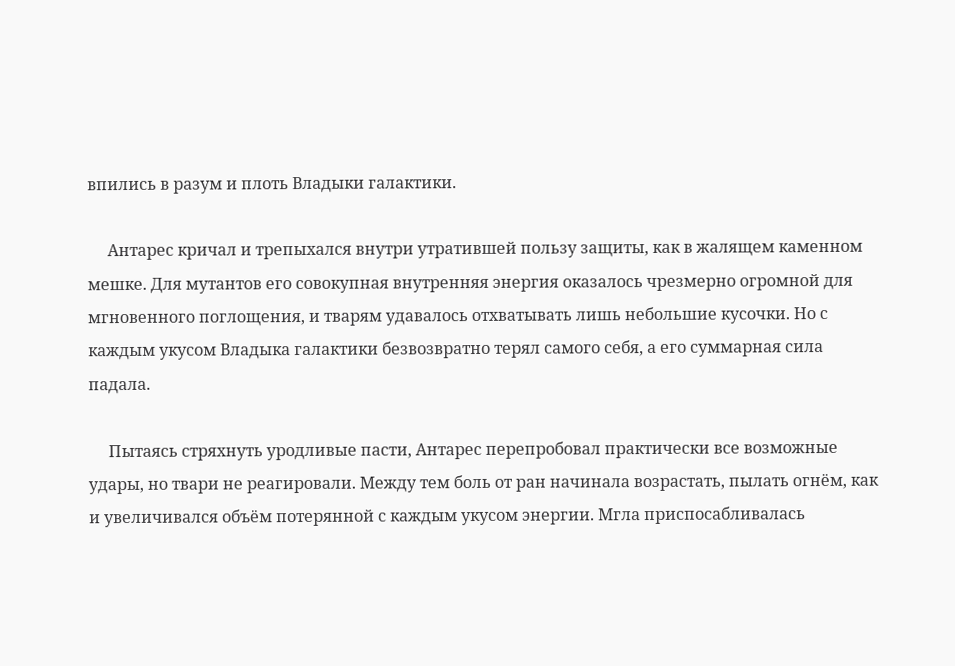впились в разум и плоть Владыки галактики.

     Антарес кричал и трепыхался внутри утратившей пользу защиты, как в жалящем каменном мешке. Для мутантов его совокупная внутренняя энергия оказалось чрезмерно огромной для мгновенного поглощения, и тварям удавалось отхватывать лишь небольшие кусочки. Но с каждым укусом Владыка галактики безвозвратно терял самого себя, а его суммарная сила падала.

     Пытаясь стряхнуть уродливые пасти, Антарес перепробовал практически все возможные удары, но твари не реагировали. Между тем боль от ран начинала возрастать, пылать огнём, как и увеличивался объём потерянной с каждым укусом энергии. Мгла приспосабливалась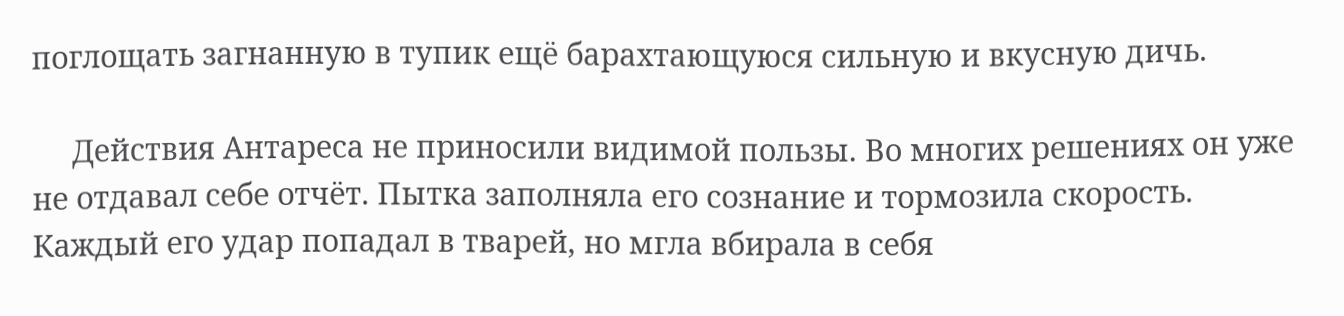поглощать загнанную в тупик ещё барахтающуюся сильную и вкусную дичь.

     Действия Антареса не приносили видимой пользы. Во многих решениях он уже не отдавал себе отчёт. Пытка заполняла его сознание и тормозила скорость. Каждый его удар попадал в тварей, но мгла вбирала в себя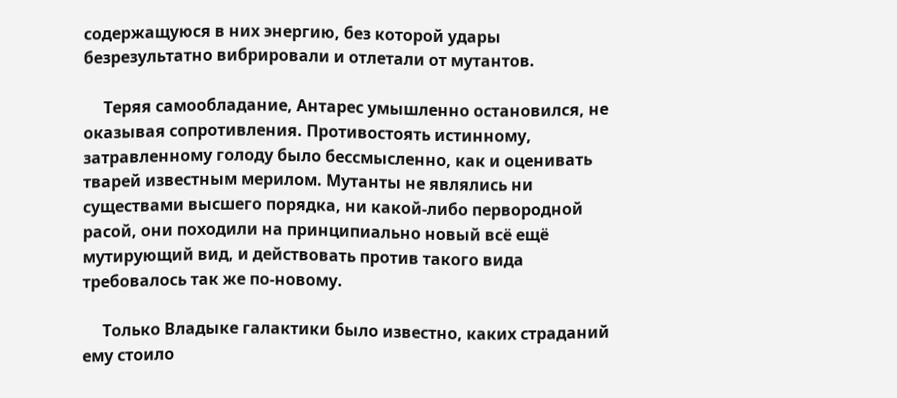содержащуюся в них энергию, без которой удары безрезультатно вибрировали и отлетали от мутантов.

     Теряя самообладание, Антарес умышленно остановился, не оказывая сопротивления. Противостоять истинному, затравленному голоду было бессмысленно, как и оценивать тварей известным мерилом. Мутанты не являлись ни существами высшего порядка, ни какой-либо первородной расой, они походили на принципиально новый всё ещё мутирующий вид, и действовать против такого вида требовалось так же по-новому.

     Только Владыке галактики было известно, каких страданий ему стоило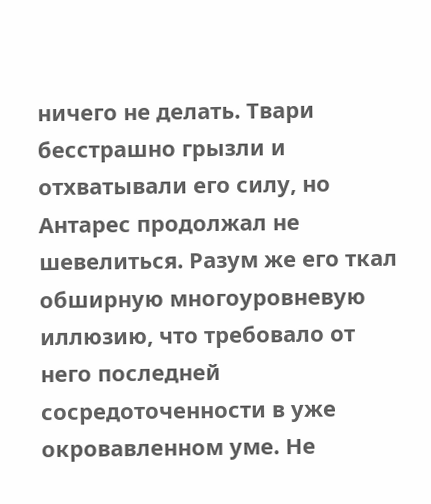ничего не делать. Твари бесстрашно грызли и отхватывали его силу, но Антарес продолжал не шевелиться. Разум же его ткал обширную многоуровневую иллюзию, что требовало от него последней сосредоточенности в уже окровавленном уме. Не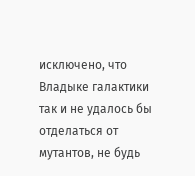исключено, что Владыке галактики так и не удалось бы отделаться от мутантов, не будь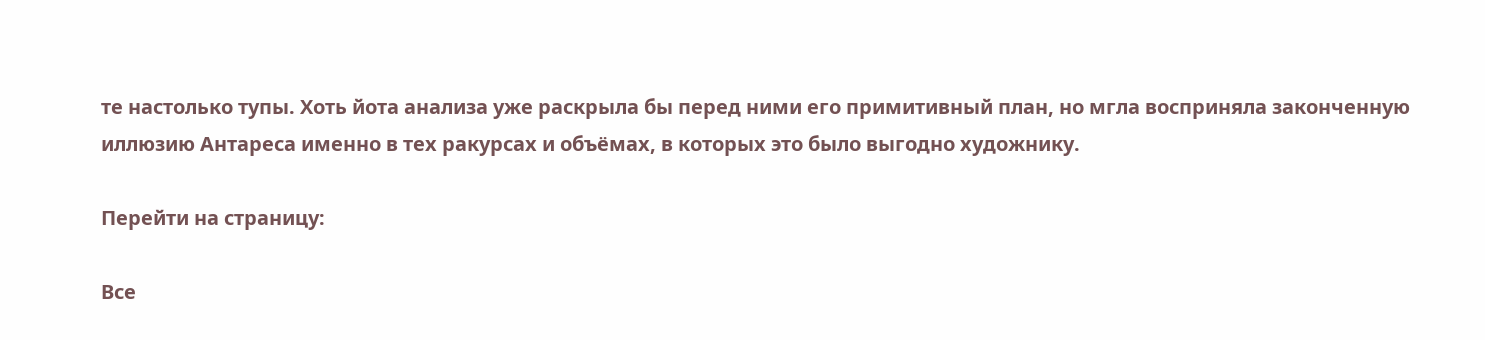те настолько тупы. Хоть йота анализа уже раскрыла бы перед ними его примитивный план, но мгла восприняла законченную иллюзию Антареса именно в тех ракурсах и объёмах, в которых это было выгодно художнику.

Перейти на страницу:

Все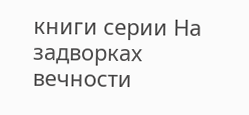книги серии На задворках вечности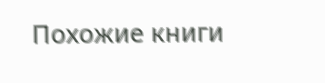Похожие книги